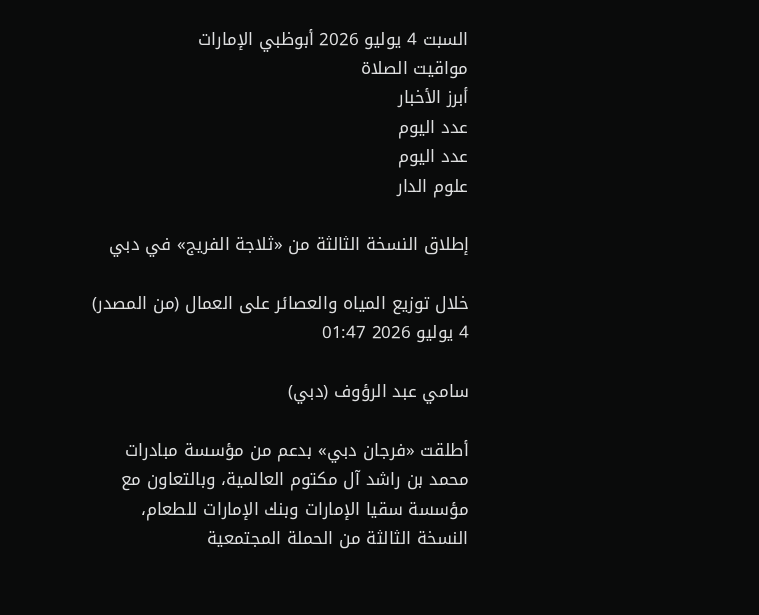السبت 4 يوليو 2026 أبوظبي الإمارات
مواقيت الصلاة
أبرز الأخبار
عدد اليوم
عدد اليوم
علوم الدار

إطلاق النسخة الثالثة من «ثلاجة الفريج» في دبي

خلال توزيع المياه والعصائر على العمال (من المصدر)
4 يوليو 2026 01:47

سامي عبد الرؤوف (دبي)

أطلقت «فرجان دبي» بدعم من مؤسسة مبادرات محمد بن راشد آل مكتوم العالمية، وبالتعاون مع مؤسسة سقيا الإمارات وبنك الإمارات للطعام، النسخة الثالثة من الحملة المجتمعية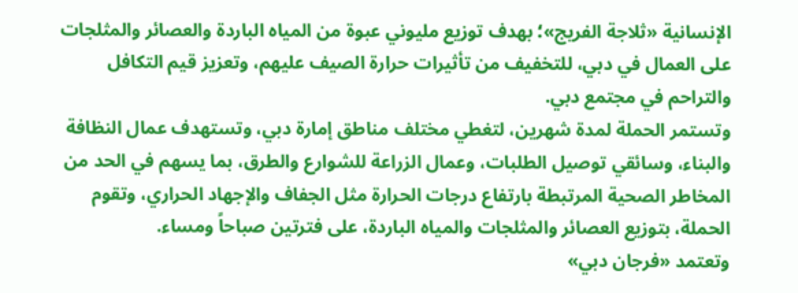الإنسانية «ثلاجة الفريج»؛ بهدف توزيع مليوني عبوة من المياه الباردة والعصائر والمثلجات على العمال في دبي، للتخفيف من تأثيرات حرارة الصيف عليهم، وتعزيز قيم التكافل والتراحم في مجتمع دبي.
وتستمر الحملة لمدة شهرين، لتغطي مختلف مناطق إمارة دبي، وتستهدف عمال النظافة والبناء، وسائقي توصيل الطلبات، وعمال الزراعة للشوارع والطرق، بما يسهم في الحد من المخاطر الصحية المرتبطة بارتفاع درجات الحرارة مثل الجفاف والإجهاد الحراري، وتقوم الحملة، بتوزيع العصائر والمثلجات والمياه الباردة، على فترتين صباحاً ومساء.
وتعتمد «فرجان دبي»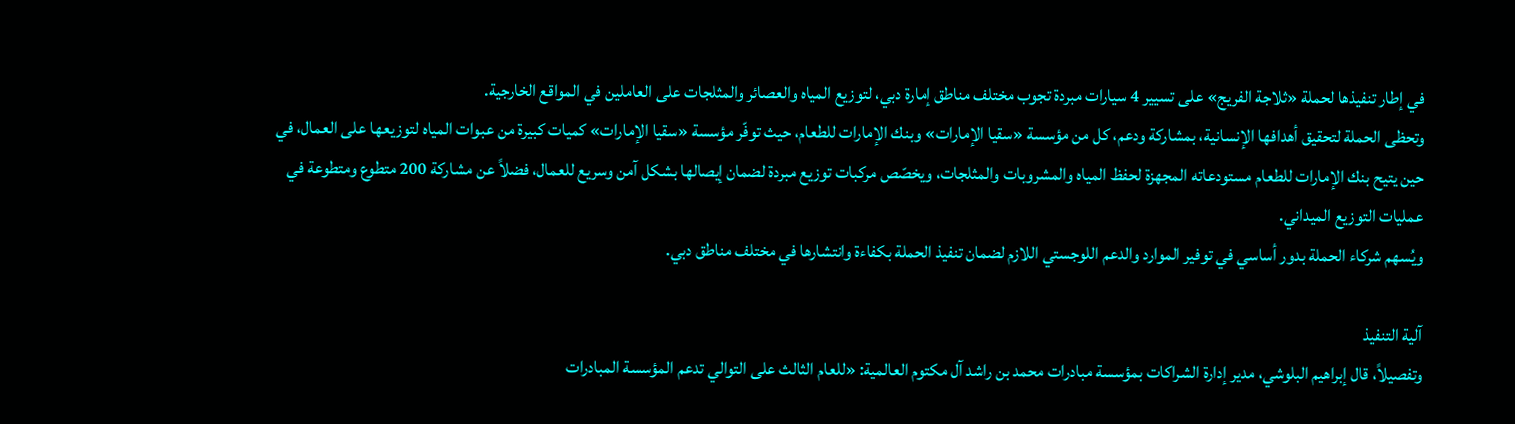في إطار تنفيذها لحملة «ثلاجة الفريج» على تسيير 4 سيارات مبردة تجوب مختلف مناطق إمارة دبي، لتوزيع المياه والعصائر والمثلجات على العاملين في المواقع الخارجية.
وتحظى الحملة لتحقيق أهدافها الإنسانية، بمشاركة ودعم، كل من مؤسسة «سقيا الإمارات» وبنك الإمارات للطعام، حيث توفّر مؤسسة «سقيا الإمارات» كميات كبيرة من عبوات المياه لتوزيعها على العمال، في حين يتيح بنك الإمارات للطعام مستودعاته المجهزة لحفظ المياه والمشروبات والمثلجات، ويخصّص مركبات توزيع مبردة لضمان إيصالها بشكل آمن وسريع للعمال، فضلاً عن مشاركة 200 متطوع ومتطوعة في عمليات التوزيع الميداني.
ويُسهم شركاء الحملة بدور أساسي في توفير الموارد والدعم اللوجستي اللازم لضمان تنفيذ الحملة بكفاءة وانتشارها في مختلف مناطق دبي.

آلية التنفيذ
وتفصيلاً، قال إبراهيم البلوشي، مدير إدارة الشراكات بمؤسسة مبادرات محمد بن راشد آل مكتوم العالمية: «للعام الثالث على التوالي تدعم المؤسسة المبادرات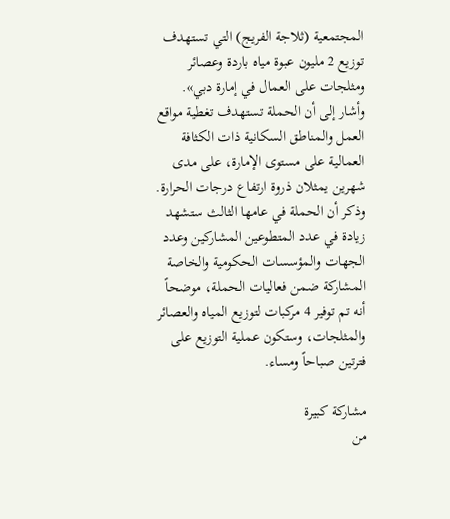المجتمعية (ثلاجة الفريج) التي تستهدف توزيع 2 مليون عبوة مياه باردة وعصائر ومثلجات على العمال في إمارة دبي».
وأشار إلى أن الحملة تستهدف تغطية مواقع العمل والمناطق السكانية ذات الكثافة العمالية على مستوى الإمارة، على مدى شهرين يمثلان ذروة ارتفاع درجات الحرارة.
وذكر أن الحملة في عامها الثالث ستشهد زيادة في عدد المتطوعين المشاركين وعدد الجهات والمؤسسات الحكومية والخاصة المشاركة ضمن فعاليات الحملة، موضحاً أنه تم توفير 4 مركبات لتوزيع المياه والعصائر والمثلجات، وستكون عملية التوزيع على فترتين صباحاً ومساء.

مشاركة كبيرة
من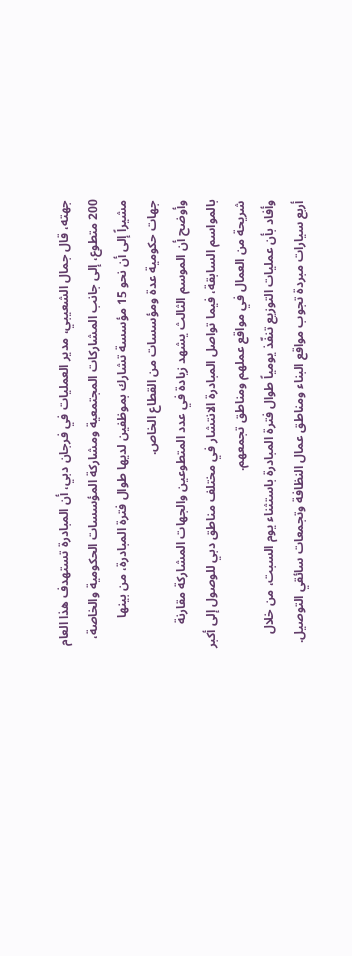جهته، قال جمال الشعيبي، مدير العمليات في فرجان دبي، أن المبادرة تستهدف هذا العام 200 متطوع، إلى جانب المشاركات المجتمعية ومشاركة المؤسسات الحكومية والخاصة، مشيراً إلى أن نحو 15 مؤسسة تشارك بموظفين لديها طوال فترة المبادرة، من بينها جهات حكومية عدة ومؤسسات من القطاع الخاص.
وأوضح أن الموسم الثالث يشهد زيادة في عدد المتطوعين والجهات المشاركة مقارنة بالمواسم السابقة، فيما تواصل المبادرة الانتشار في مختلف مناطق دبي للوصول إلى أكبر شريحة من العمال في مواقع عملهم ومناطق تجمعهم.
وأفاد بأن عمليات التوزيع تنفّذ يومياً طوال فترة المبادرة باستثناء يوم السبت، من خلال أربع سيارات مبردة تجوب مواقع البناء ومناطق عمال النظافة وتجمعات سائقي التوصيل.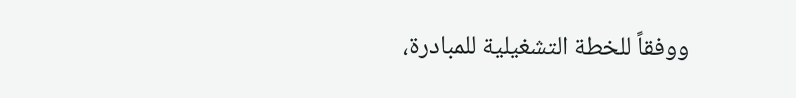ووفقاً للخطة التشغيلية للمبادرة،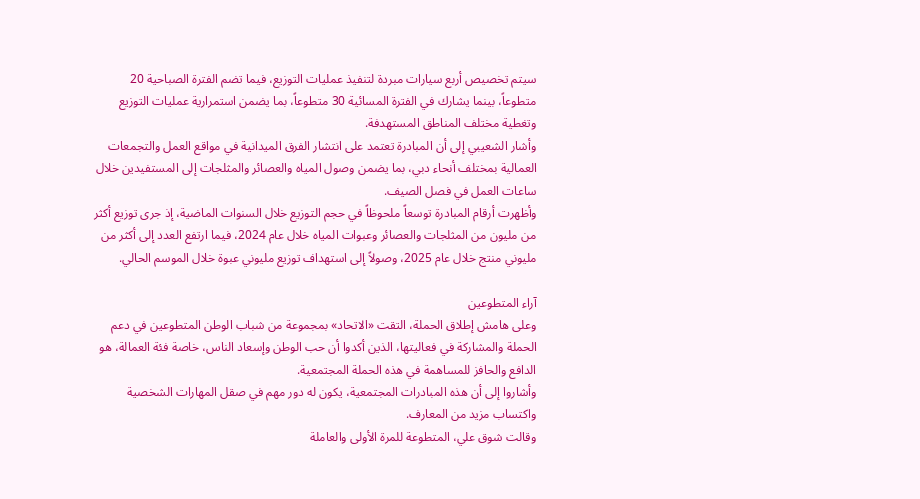سيتم تخصيص أربع سيارات مبردة لتنفيذ عمليات التوزيع، فيما تضم الفترة الصباحية 20 متطوعاً، بينما يشارك في الفترة المسائية 30 متطوعاً، بما يضمن استمرارية عمليات التوزيع وتغطية مختلف المناطق المستهدفة.
وأشار الشعيبي إلى أن المبادرة تعتمد على انتشار الفرق الميدانية في مواقع العمل والتجمعات العمالية بمختلف أنحاء دبي، بما يضمن وصول المياه والعصائر والمثلجات إلى المستفيدين خلال ساعات العمل في فصل الصيف.
وأظهرت أرقام المبادرة توسعاً ملحوظاً في حجم التوزيع خلال السنوات الماضية، إذ جرى توزيع أكثر من مليون من المثلجات والعصائر وعبوات المياه خلال عام 2024، فيما ارتفع العدد إلى أكثر من مليوني منتج خلال عام 2025، وصولاً إلى استهداف توزيع مليوني عبوة خلال الموسم الحالي.

آراء المتطوعين
وعلى هامش إطلاق الحملة، التقت «الاتحاد» بمجموعة من شباب الوطن المتطوعين في دعم الحملة والمشاركة في فعاليتها، الذين أكدوا أن حب الوطن وإسعاد الناس، خاصة فئة العمالة، هو الدافع والحافز للمساهمة في هذه الحملة المجتمعية.
وأشاروا إلى أن هذه المبادرات المجتمعية، يكون له دور مهم في صقل المهارات الشخصية واكتساب مزيد من المعارف.
وقالت شوق علي، المتطوعة للمرة الأولى والعاملة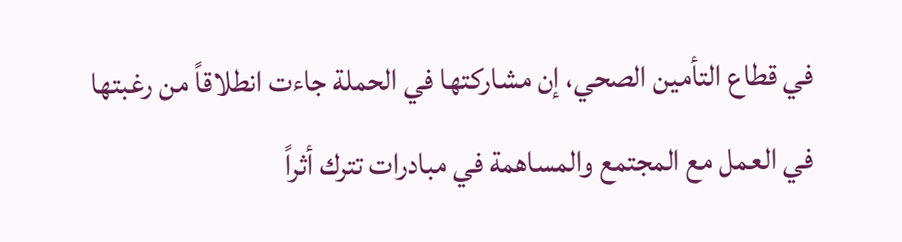في قطاع التأمين الصحي، إن مشاركتها في الحملة جاءت انطلاقاً من رغبتها في العمل مع المجتمع والمساهمة في مبادرات تترك أثراً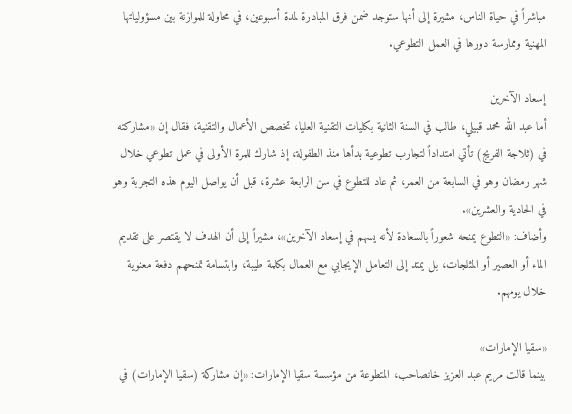مباشراً في حياة الناس، مشيرة إلى أنها ستوجد ضمن فرق المبادرة لمدة أسبوعين، في محاولة للموازنة بين مسؤولياتها المهنية وممارسة دورها في العمل التطوعي.

إسعاد الآخرين
أما عبد الله محمد قبيلي، طالب في السنة الثانية بكليات التقنية العليا، تخصص الأعمال والتقنية، فقال إن «مشاركته في (ثلاجة الفريج) تأتي امتداداً لتجارب تطوعية بدأها منذ الطفولة، إذ شارك للمرة الأولى في عمل تطوعي خلال شهر رمضان وهو في السابعة من العمر، ثم عاد للتطوع في سن الرابعة عشرة، قبل أن يواصل اليوم هذه التجربة وهو في الحادية والعشرين».
وأضاف: «التطوع يمنحه شعوراً بالسعادة لأنه يسهم في إسعاد الآخرين»، مشيراً إلى أن الهدف لا يقتصر على تقديم الماء أو العصير أو المثلجات، بل يمتد إلى التعامل الإيجابي مع العمال بكلمة طيبة، وابتسامة تمنحهم دفعة معنوية خلال يومهم.

«سقيا الإمارات»
بينما قالت مريم عبد العزيز خانصاحب، المتطوعة من مؤسسة سقيا الإمارات: «إن مشاركة (سقيا الإمارات) في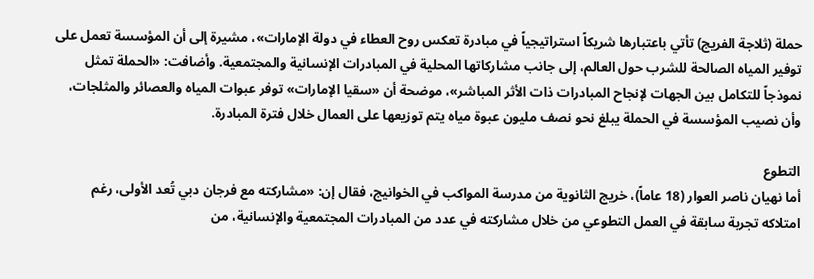حملة (ثلاجة الفريج) تأتي باعتبارها شريكاً استراتيجياً في مبادرة تعكس روح العطاء في دولة الإمارات»، مشيرة إلى أن المؤسسة تعمل على توفير المياه الصالحة للشرب حول العالم، إلى جانب مشاركاتها المحلية في المبادرات الإنسانية والمجتمعية. وأضافت: «الحملة تمثل نموذجاً للتكامل بين الجهات لإنجاح المبادرات ذات الأثر المباشر»، موضحة أن «سقيا الإمارات» توفر عبوات المياه والعصائر والمثلجات، وأن نصيب المؤسسة في الحملة يبلغ نحو نصف مليون عبوة مياه يتم توزيعها على العمال خلال فترة المبادرة.

التطوع
أما نهيان ناصر العوار (18 عاماً)، خريج الثانوية من مدرسة المواكب في الخوانيج، فقال إن: «مشاركته مع فرجان دبي تُعد الأولى، رغم امتلاكه تجربة سابقة في العمل التطوعي من خلال مشاركته في عدد من المبادرات المجتمعية والإنسانية، من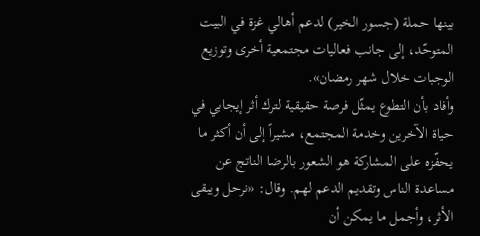بينها حملة (جسور الخير) لدعم أهالي غزة في البيت المتوحّد، إلى جانب فعاليات مجتمعية أخرى وتوزيع الوجبات خلال شهر رمضان».
وأفاد بأن التطوع يمثّل فرصة حقيقية لترك أثر إيجابي في حياة الآخرين وخدمة المجتمع، مشيراً إلى أن أكثر ما يحفّزه على المشاركة هو الشعور بالرضا الناتج عن مساعدة الناس وتقديم الدعم لهم. وقال: «نرحل ويبقى الأثر، وأجمل ما يمكن أن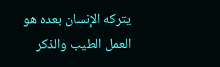يتركه الإنسان بعده هو العمل الطيب والذكر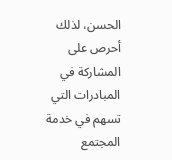الحسن، لذلك أحرص على المشاركة في المبادرات التي تسهم في خدمة المجتمع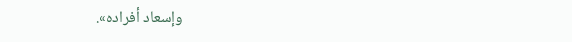وإسعاد أفراده».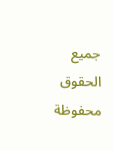جميع الحقوق محفوظة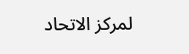لمركز الاتحاد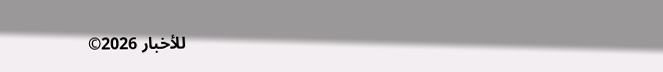للأخبار 2026©